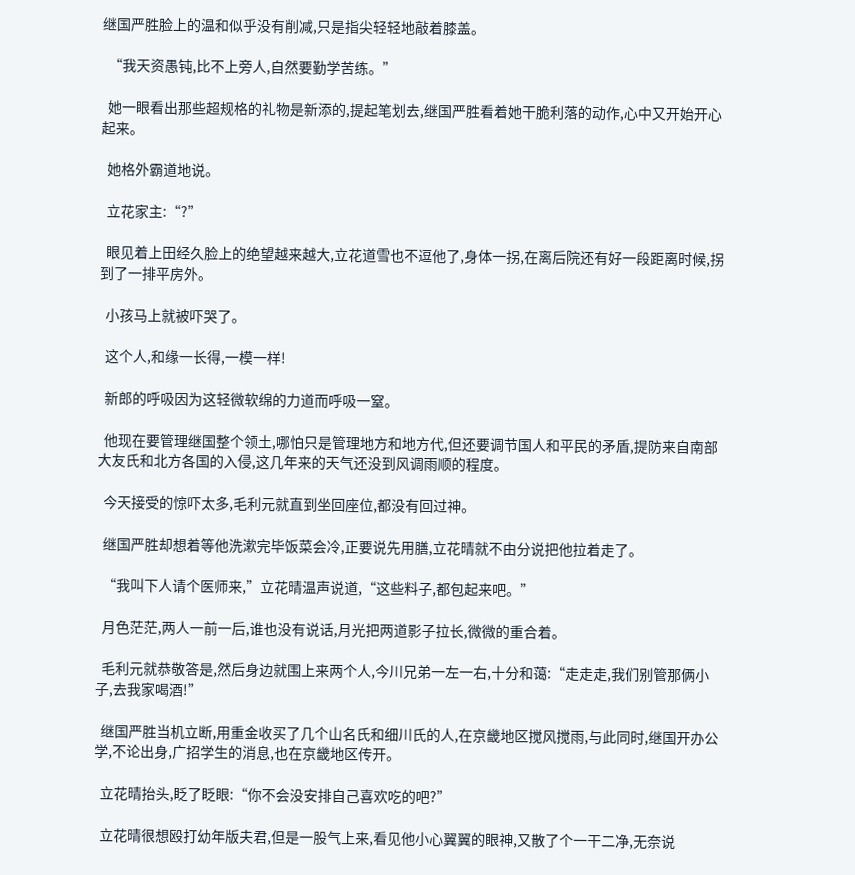继国严胜脸上的温和似乎没有削减,只是指尖轻轻地敲着膝盖。

  “我天资愚钝,比不上旁人,自然要勤学苦练。”

  她一眼看出那些超规格的礼物是新添的,提起笔划去,继国严胜看着她干脆利落的动作,心中又开始开心起来。

  她格外霸道地说。

  立花家主:“?”

  眼见着上田经久脸上的绝望越来越大,立花道雪也不逗他了,身体一拐,在离后院还有好一段距离时候,拐到了一排平房外。

  小孩马上就被吓哭了。

  这个人,和缘一长得,一模一样!

  新郎的呼吸因为这轻微软绵的力道而呼吸一窒。

  他现在要管理继国整个领土,哪怕只是管理地方和地方代,但还要调节国人和平民的矛盾,提防来自南部大友氏和北方各国的入侵,这几年来的天气还没到风调雨顺的程度。

  今天接受的惊吓太多,毛利元就直到坐回座位,都没有回过神。

  继国严胜却想着等他洗漱完毕饭菜会冷,正要说先用膳,立花晴就不由分说把他拉着走了。

  “我叫下人请个医师来,”立花晴温声说道,“这些料子,都包起来吧。”

  月色茫茫,两人一前一后,谁也没有说话,月光把两道影子拉长,微微的重合着。

  毛利元就恭敬答是,然后身边就围上来两个人,今川兄弟一左一右,十分和蔼:“走走走,我们别管那俩小子,去我家喝酒!”

  继国严胜当机立断,用重金收买了几个山名氏和细川氏的人,在京畿地区搅风搅雨,与此同时,继国开办公学,不论出身,广招学生的消息,也在京畿地区传开。

  立花晴抬头,眨了眨眼:“你不会没安排自己喜欢吃的吧?”

  立花晴很想殴打幼年版夫君,但是一股气上来,看见他小心翼翼的眼神,又散了个一干二净,无奈说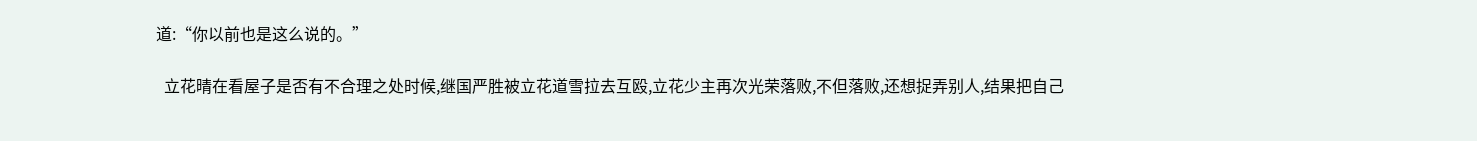道:“你以前也是这么说的。”

  立花晴在看屋子是否有不合理之处时候,继国严胜被立花道雪拉去互殴,立花少主再次光荣落败,不但落败,还想捉弄别人,结果把自己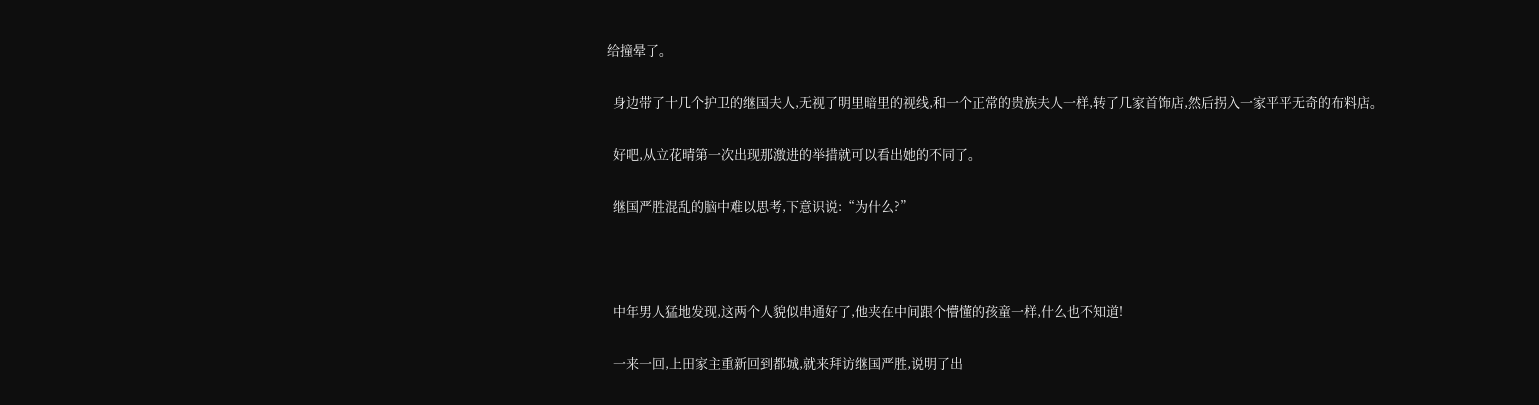给撞晕了。

  身边带了十几个护卫的继国夫人,无视了明里暗里的视线,和一个正常的贵族夫人一样,转了几家首饰店,然后拐入一家平平无奇的布料店。

  好吧,从立花晴第一次出现那激进的举措就可以看出她的不同了。

  继国严胜混乱的脑中难以思考,下意识说:“为什么?”



  中年男人猛地发现,这两个人貌似串通好了,他夹在中间跟个懵懂的孩童一样,什么也不知道!

  一来一回,上田家主重新回到都城,就来拜访继国严胜,说明了出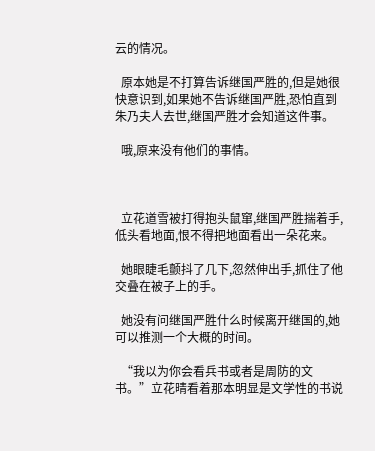云的情况。

  原本她是不打算告诉继国严胜的,但是她很快意识到,如果她不告诉继国严胜,恐怕直到朱乃夫人去世,继国严胜才会知道这件事。

  哦,原来没有他们的事情。



  立花道雪被打得抱头鼠窜,继国严胜揣着手,低头看地面,恨不得把地面看出一朵花来。

  她眼睫毛颤抖了几下,忽然伸出手,抓住了他交叠在被子上的手。

  她没有问继国严胜什么时候离开继国的,她可以推测一个大概的时间。

  “我以为你会看兵书或者是周防的文书。”立花晴看着那本明显是文学性的书说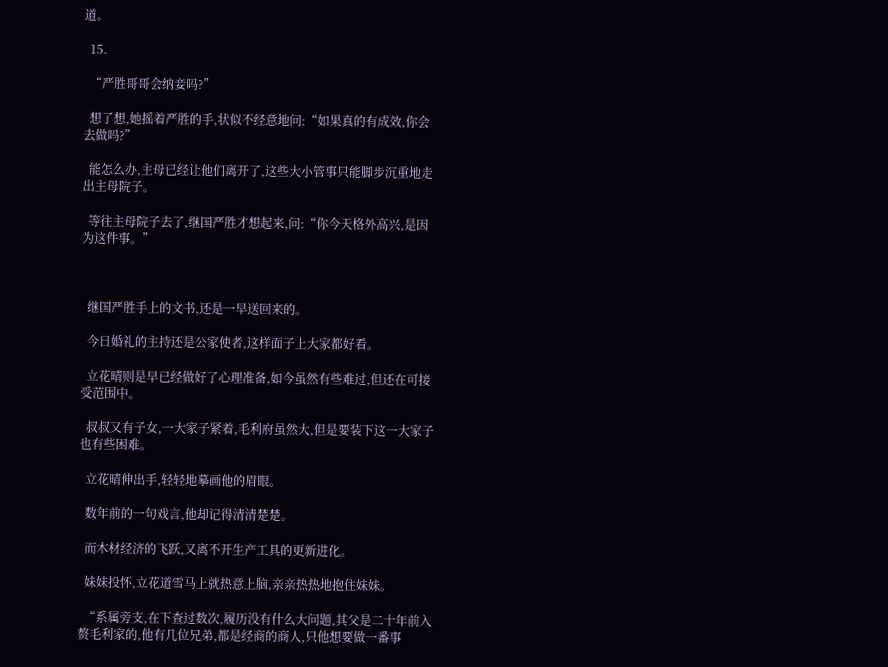道。

  15.

  “严胜哥哥会纳妾吗?”

  想了想,她摇着严胜的手,状似不经意地问:“如果真的有成效,你会去做吗?”

  能怎么办,主母已经让他们离开了,这些大小管事只能脚步沉重地走出主母院子。

  等往主母院子去了,继国严胜才想起来,问:“你今天格外高兴,是因为这件事。”



  继国严胜手上的文书,还是一早送回来的。

  今日婚礼的主持还是公家使者,这样面子上大家都好看。

  立花晴则是早已经做好了心理准备,如今虽然有些难过,但还在可接受范围中。

  叔叔又有子女,一大家子紧着,毛利府虽然大,但是要装下这一大家子也有些困难。

  立花晴伸出手,轻轻地摹画他的眉眼。

  数年前的一句戏言,他却记得清清楚楚。

  而木材经济的飞跃,又离不开生产工具的更新进化。

  妹妹投怀,立花道雪马上就热意上脑,亲亲热热地抱住妹妹。

  “系属旁支,在下查过数次,履历没有什么大问题,其父是二十年前入赘毛利家的,他有几位兄弟,都是经商的商人,只他想要做一番事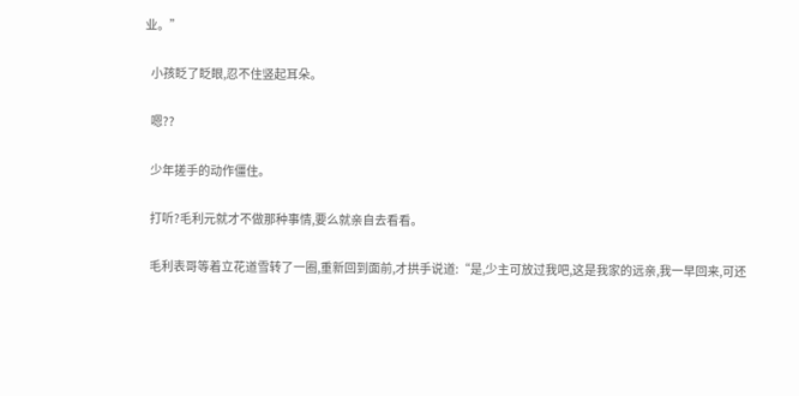业。”

  小孩眨了眨眼,忍不住竖起耳朵。

  嗯??

  少年搓手的动作僵住。

  打听?毛利元就才不做那种事情,要么就亲自去看看。

  毛利表哥等着立花道雪转了一圈,重新回到面前,才拱手说道:“是,少主可放过我吧,这是我家的远亲,我一早回来,可还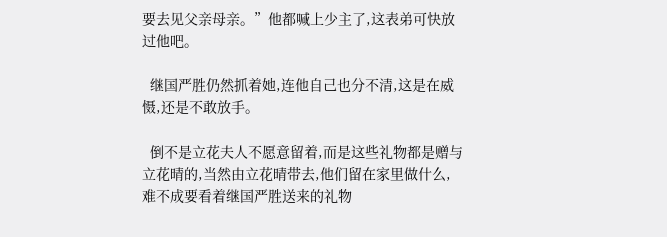要去见父亲母亲。”他都喊上少主了,这表弟可快放过他吧。

  继国严胜仍然抓着她,连他自己也分不清,这是在威慑,还是不敢放手。

  倒不是立花夫人不愿意留着,而是这些礼物都是赠与立花晴的,当然由立花晴带去,他们留在家里做什么,难不成要看着继国严胜送来的礼物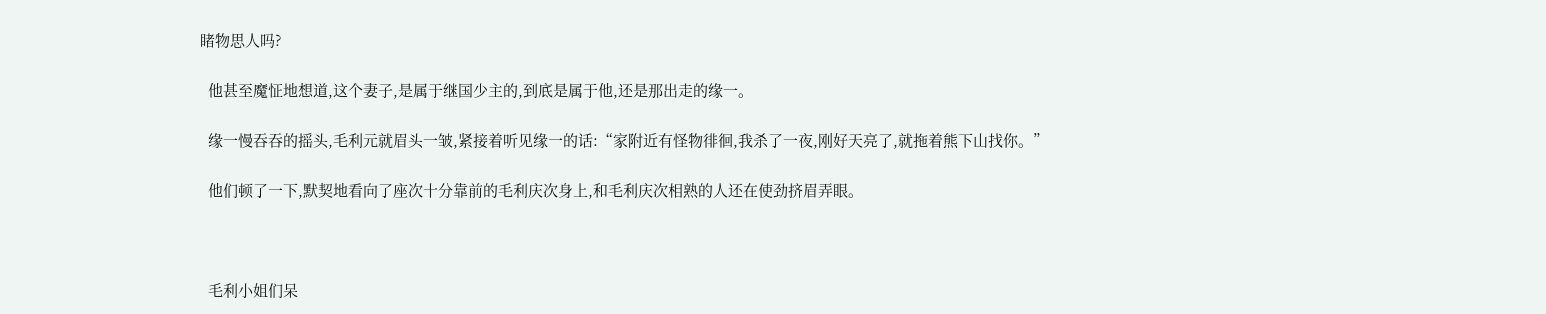睹物思人吗?

  他甚至魔怔地想道,这个妻子,是属于继国少主的,到底是属于他,还是那出走的缘一。

  缘一慢吞吞的摇头,毛利元就眉头一皱,紧接着听见缘一的话:“家附近有怪物徘徊,我杀了一夜,刚好天亮了,就拖着熊下山找你。”

  他们顿了一下,默契地看向了座次十分靠前的毛利庆次身上,和毛利庆次相熟的人还在使劲挤眉弄眼。



  毛利小姐们呆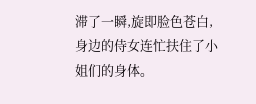滞了一瞬,旋即脸色苍白,身边的侍女连忙扶住了小姐们的身体。